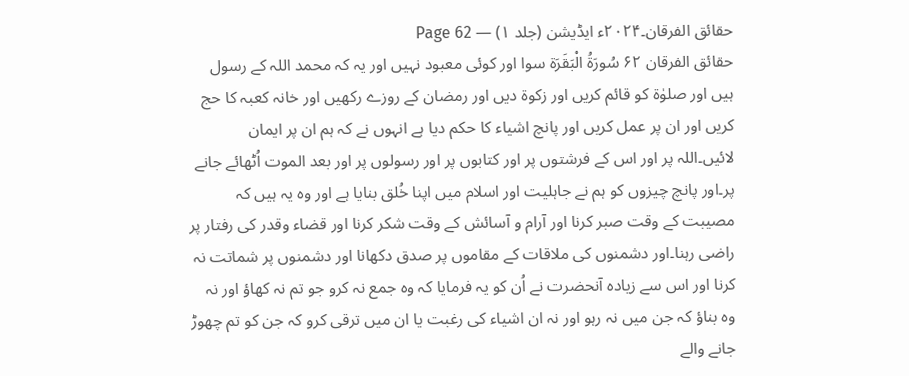حقائق الفرقان۔۲۰۲۴ء ایڈیشن (جلد ۱) — Page 62
حقائق الفرقان ۶۲ سُورَةُ الْبَقَرَة سوا اور کوئی معبود نہیں اور یہ کہ محمد اللہ کے رسول ہیں اور صلوٰۃ کو قائم کریں اور زکوۃ دیں اور رمضان کے روزے رکھیں اور خانہ کعبہ کا حج کریں اور ان پر عمل کریں اور پانچ اشیاء کا حکم دیا ہے انہوں نے کہ ہم ان پر ایمان لائیں۔اللہ پر اور اس کے فرشتوں پر اور کتابوں پر اور رسولوں پر اور بعد الموت اُٹھائے جانے پر۔اور پانچ چیزوں کو ہم نے جاہلیت اور اسلام میں اپنا خُلق بنایا ہے اور وہ یہ ہیں کہ مصیبت کے وقت صبر کرنا اور آرام و آسائش کے وقت شکر کرنا اور قضاء وقدر کی رفتار پر راضی رہنا۔اور دشمنوں کی ملاقات کے مقاموں پر صدق دکھانا اور دشمنوں پر شماتت نہ کرنا اور اس سے زیادہ آنحضرت نے اُن کو یہ فرمایا کہ وہ جمع نہ کرو جو تم نہ کھاؤ اور نہ وہ بناؤ کہ جن میں نہ رہو اور نہ ان اشیاء کی رغبت یا ان میں ترقی کرو کہ جن کو تم چھوڑ جانے والے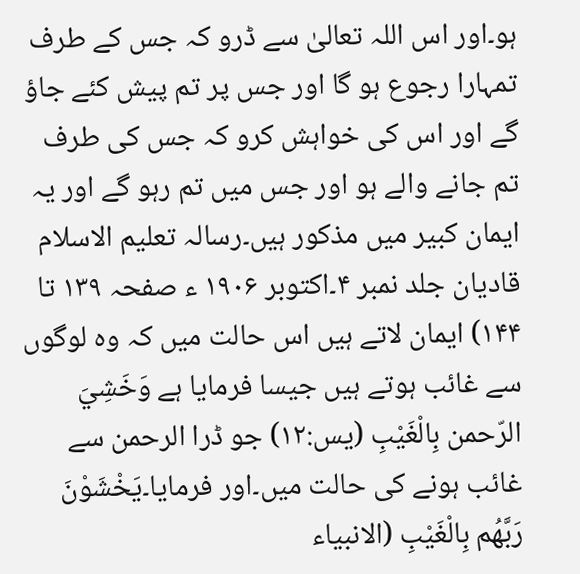ہو۔اور اس اللہ تعالیٰ سے ڈرو کہ جس کے طرف تمہارا رجوع ہو گا اور جس پر تم پیش کئے جاؤ گے اور اس کی خواہش کرو کہ جس کی طرف تم جانے والے ہو اور جس میں تم رہو گے اور یہ ایمان کبیر میں مذکور ہیں۔رسالہ تعلیم الاسلام قادیان جلد نمبر ۴۔اکتوبر ۱۹۰۶ ء صفحہ ۱۳۹ تا ۱۴۴) ایمان لاتے ہیں اس حالت میں کہ وہ لوگوں سے غائب ہوتے ہیں جیسا فرمایا ہے وَخَشِيَ الرّحمن بِالْغَيْبِ (يس:۱۲) جو ڈرا الرحمن سے غائب ہونے کی حالت میں۔اور فرمایا۔يَخْشَوْنَ رَبَّهُم بِالْغَيْبِ (الانبیاء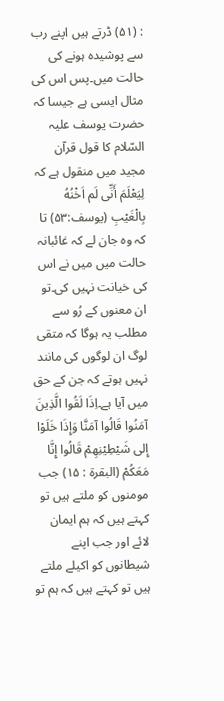: (۵۱) ڈرتے ہیں اپنے رب سے پوشیدہ ہونے کی حالت میں۔پس اس کی مثال ایسی ہے جیسا کہ حضرت یوسف علیہ السّلام کا قول قرآن مجید میں منقول ہے کہ لِيَعْلَمَ أَنِّی لَم اَخْنُهُ بِالْغَيْبِ (يوسف:۵۳) تا کہ وہ جان لے کہ غائبانہ حالت میں میں نے اس کی خیانت نہیں کی۔تو ان معنوں کے رُو سے مطلب یہ ہوگا کہ متقی لوگ ان لوگوں کی مانند نہیں ہوتے کہ جن کے حق میں آیا ہے۔اِذَا لَقُوا الَّذِينَ آمَنُوا قَالُوا آمَنَّا وَإِذَا خَلَوْا إِلى شَيْطِيْنِهِمْ قَالُوا إِنَّا مَعَكُمْ (البقرة : ۱۵) جب مومنوں کو ملتے ہیں تو کہتے ہیں کہ ہم ایمان لائے اور جب اپنے شیطانوں کو اکیلے ملتے ہیں تو کہتے ہیں کہ ہم تو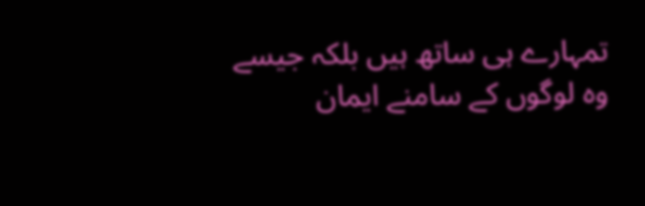تمہارے ہی ساتھ ہیں بلکہ جیسے وہ لوگوں کے سامنے ایمان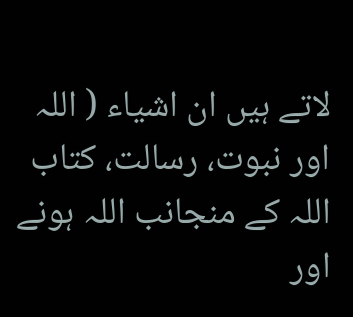لاتے ہیں ان اشیاء ( اللہ اور نبوت، رسالت، کتاب اللہ کے منجانب اللہ ہونے اور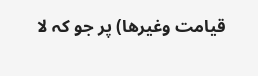قیامت وغیرھا) پر جو کہ لا